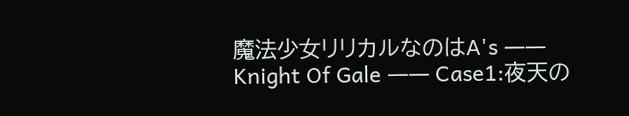魔法少女リリカルなのはA's ―― Knight Of Gale ―― Case1:夜天の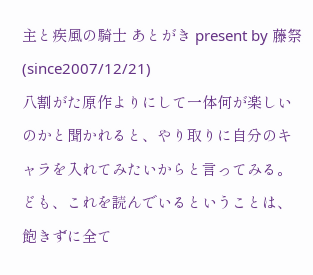主と疾風の騎士 あとがき present by 藤祭(since2007/12/21)
八割がた原作よりにして一体何が楽しいのかと聞かれると、やり取りに自分のキャラを入れてみたいからと言ってみる。 ども、これを読んでいるということは、飽きずに全て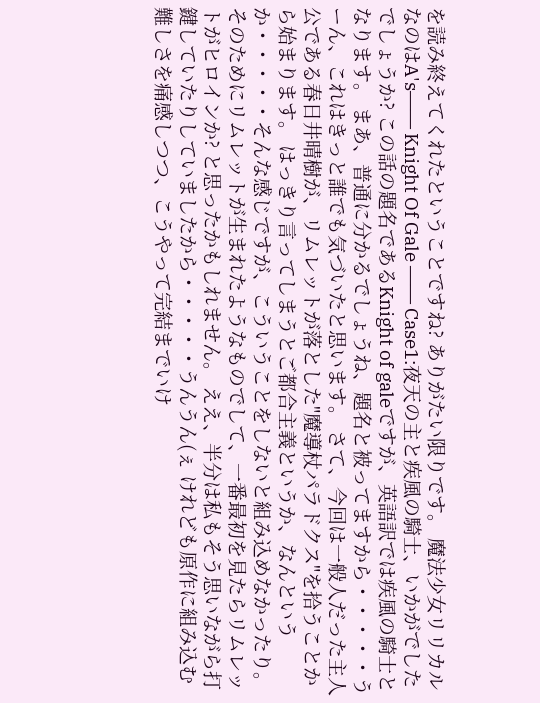を読み終えてくれたということですね? ありがたい限りです。 魔法少女リリカルなのはA's―― Knight Of Gale ―― Case1:夜天の主と疾風の騎士、いかがでしたでしょうか? この話の題名であるKnight of galeですが、英語訳では疾風の騎士となります。 まあ、普通に分かるでしょうね、題名と被ってますから・・・・・うーん、これはきっと誰でも気づいたと思います。 さて、今回は一般人だった主人公である春日井晴樹が、リムレットが落とした"魔導杖パラドクス"を拾うことから始まります。 はっきり言ってしまうとご都合主義というか、なんというか・・・・・そんな感じですが、こういうことをしないと組み込めなかったり。 そのためにリムレットが生まれたようなものでして、一番最初を見たらリムレットがヒロインか? と思ったかもしれません。 ええ、半分は私もそう思いながら打鍵していたりしていましたから・・・・・うんうん(ぇ けれども原作に組み込む難しさを痛感しつつ、こうやって完結までいけ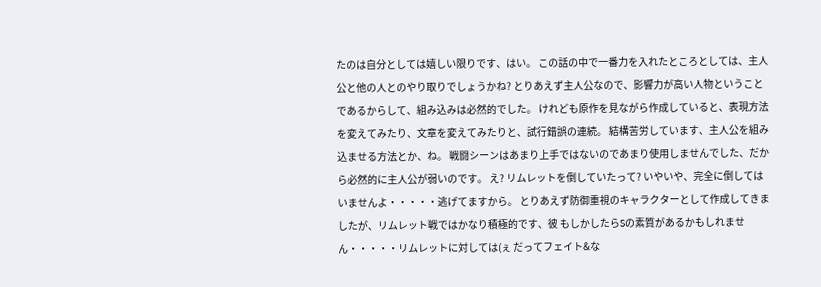たのは自分としては嬉しい限りです、はい。 この話の中で一番力を入れたところとしては、主人公と他の人とのやり取りでしょうかね? とりあえず主人公なので、影響力が高い人物ということであるからして、組み込みは必然的でした。 けれども原作を見ながら作成していると、表現方法を変えてみたり、文章を変えてみたりと、試行錯誤の連続。 結構苦労しています、主人公を組み込ませる方法とか、ね。 戦闘シーンはあまり上手ではないのであまり使用しませんでした、だから必然的に主人公が弱いのです。 え? リムレットを倒していたって? いやいや、完全に倒してはいませんよ・・・・・逃げてますから。 とりあえず防御重視のキャラクターとして作成してきましたが、リムレット戦ではかなり積極的です、彼 もしかしたらSの素質があるかもしれません・・・・・リムレットに対しては(ぇ だってフェイト&な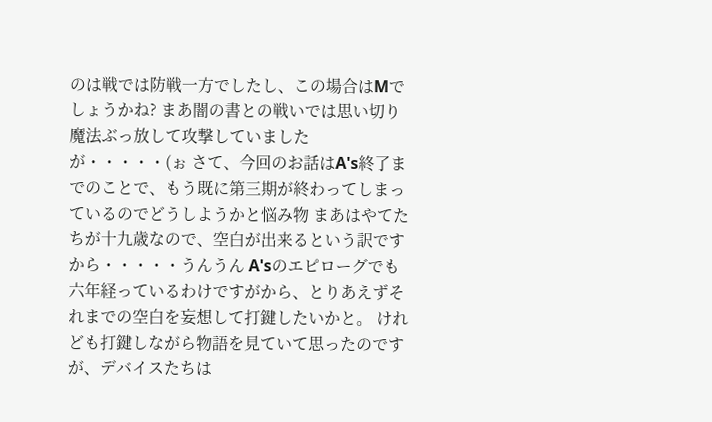のは戦では防戦一方でしたし、この場合はMでしょうかね? まあ闇の書との戦いでは思い切り魔法ぶっ放して攻撃していましたが・・・・・(ぉ さて、今回のお話はA's終了までのことで、もう既に第三期が終わってしまっているのでどうしようかと悩み物 まあはやてたちが十九歳なので、空白が出来るという訳ですから・・・・・うんうん A'sのエピローグでも六年経っているわけですがから、とりあえずそれまでの空白を妄想して打鍵したいかと。 けれども打鍵しながら物語を見ていて思ったのですが、デバイスたちは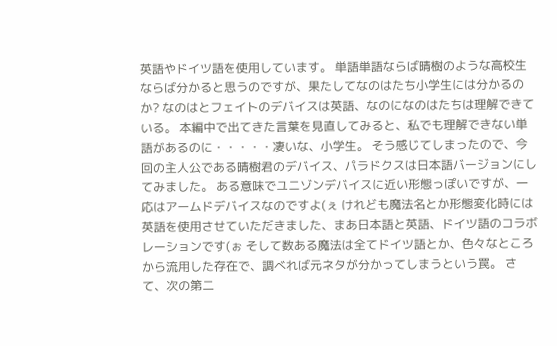英語やドイツ語を使用しています。 単語単語ならば晴樹のような高校生ならば分かると思うのですが、果たしてなのはたち小学生には分かるのか? なのはとフェイトのデバイスは英語、なのになのはたちは理解できている。 本編中で出てきた言葉を見直してみると、私でも理解できない単語があるのに・・・・・凄いな、小学生。 そう感じてしまったので、今回の主人公である晴樹君のデバイス、パラドクスは日本語バージョンにしてみました。 ある意味でユニゾンデバイスに近い形態っぽいですが、一応はアームドデバイスなのですよ(ぇ けれども魔法名とか形態変化時には英語を使用させていただきました、まあ日本語と英語、ドイツ語のコラボレーションです(ぉ そして数ある魔法は全てドイツ語とか、色々なところから流用した存在で、調べれば元ネタが分かってしまうという罠。 さて、次の第二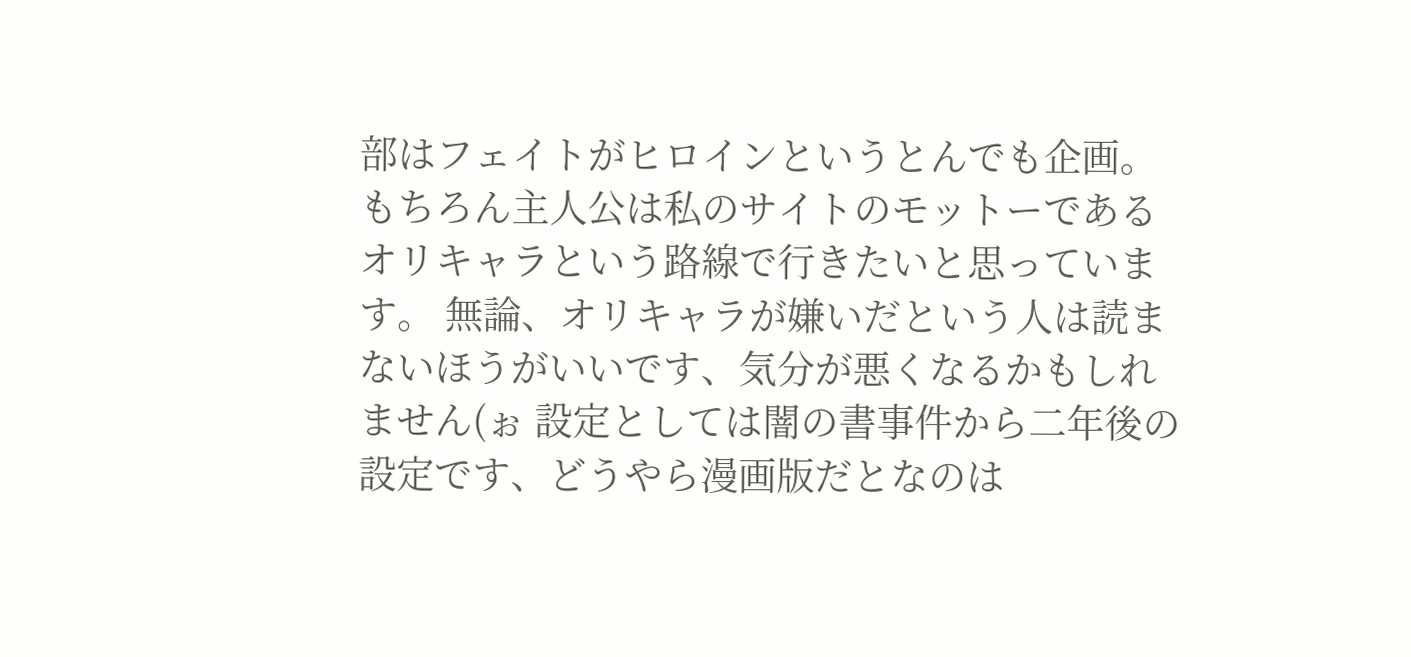部はフェイトがヒロインというとんでも企画。 もちろん主人公は私のサイトのモットーであるオリキャラという路線で行きたいと思っています。 無論、オリキャラが嫌いだという人は読まないほうがいいです、気分が悪くなるかもしれません(ぉ 設定としては闇の書事件から二年後の設定です、どうやら漫画版だとなのは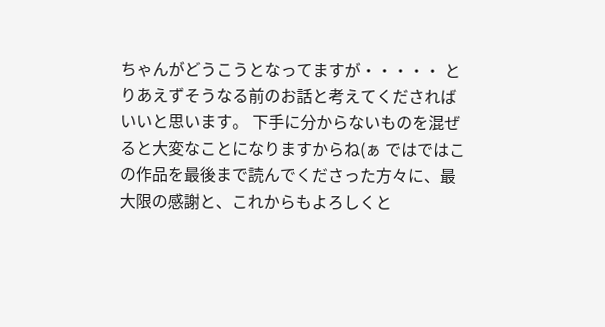ちゃんがどうこうとなってますが・・・・・ とりあえずそうなる前のお話と考えてくださればいいと思います。 下手に分からないものを混ぜると大変なことになりますからね(ぁ ではではこの作品を最後まで読んでくださった方々に、最大限の感謝と、これからもよろしくと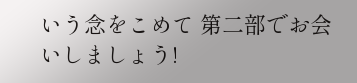いう念をこめて 第二部でお会いしましょう!